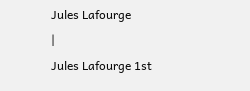Jules Lafourge
|
Jules Lafourge 1st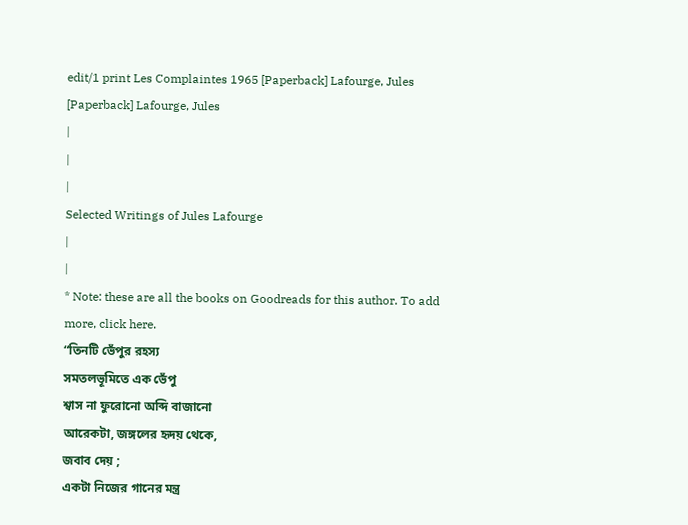edit/1 print Les Complaintes 1965 [Paperback] Lafourge, Jules [Paperback] Lafourge, Jules
|
|
|
Selected Writings of Jules Lafourge
|
|
* Note: these are all the books on Goodreads for this author. To add more, click here.
“তিনটি ভেঁপুর রহস্য
সমতলভূমিতে এক ভেঁপু
শ্বাস না ফুরোনো অব্দি বাজানো
আরেকটা, জঙ্গলের হৃদয় থেকে,
জবাব দেয় ;
একটা নিজের গানের মন্ত্র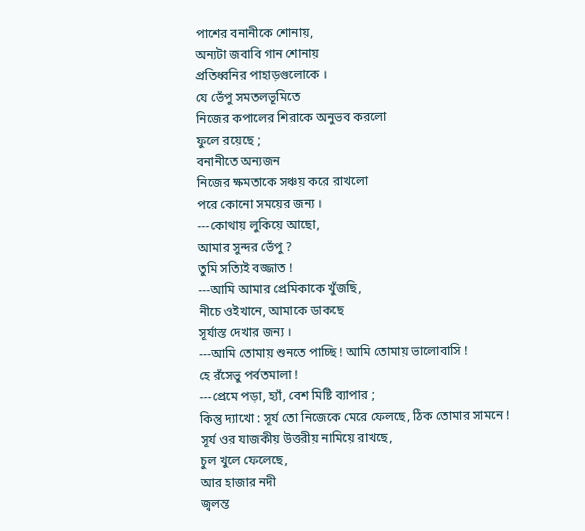পাশের বনানীকে শোনায়,
অন্যটা জবাবি গান শোনায়
প্রতিধ্বনির পাহাড়গুলোকে ।
যে ভেঁপু সমতলভূমিতে
নিজের কপালের শিরাকে অনুভব করলো
ফুলে রয়েছে ;
বনানীতে অন্যজন
নিজের ক্ষমতাকে সঞ্চয় করে রাখলো
পরে কোনো সময়ের জন্য ।
---কোথায় লুকিয়ে আছো,
আমার সুন্দর ভেঁপু ?
তুমি সত্যিই বজ্জাত !
---আমি আমার প্রেমিকাকে খুঁজছি,
নীচে ওইখানে, আমাকে ডাকছে
সূর্যাস্ত দেখার জন্য ।
---আমি তোমায় শুনতে পাচ্ছি ! আমি তোমায় ভালোবাসি !
হে রঁসেভু পর্বতমালা !
---প্রেমে পড়া, হ্যাঁ, বেশ মিষ্টি ব্যাপার ;
কিন্তু দ্যাখো : সূর্য তো নিজেকে মেরে ফেলছে, ঠিক তোমার সামনে !
সূর্য ওর যাজকীয় উত্তরীয় নামিয়ে রাখছে,
চুল খুলে ফেলেছে,
আর হাজার নদী
জ্বলন্ত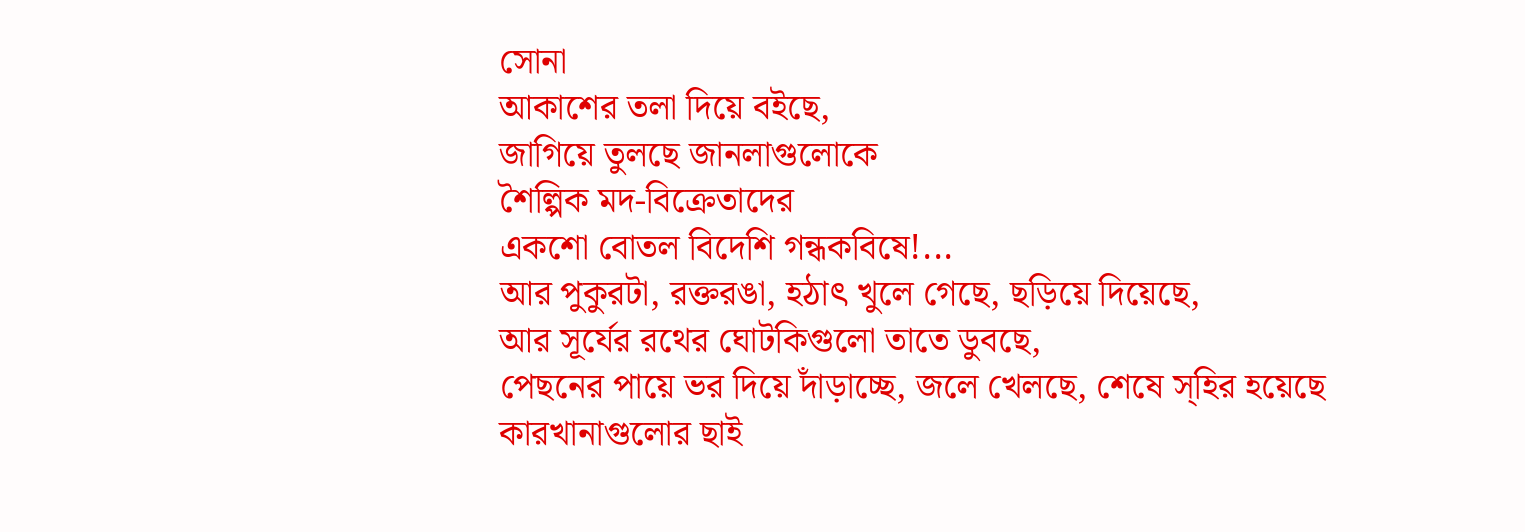সোনা
আকাশের তলা দিয়ে বইছে,
জাগিয়ে তুলছে জানলাগুলোকে
শৈল্পিক মদ-বিক্রেতাদের
একশো বোতল বিদেশি গন্ধকবিষে!...
আর পুকুরটা, রক্তরঙা, হঠাৎ খুলে গেছে, ছড়িয়ে দিয়েছে,
আর সূর্যের রথের ঘোটকিগুলো তাতে ডুবছে,
পেছনের পায়ে ভর দিয়ে দাঁড়াচ্ছে, জলে খেলছে, শেষে স্হির হয়েছে
কারখানাগুলোর ছাই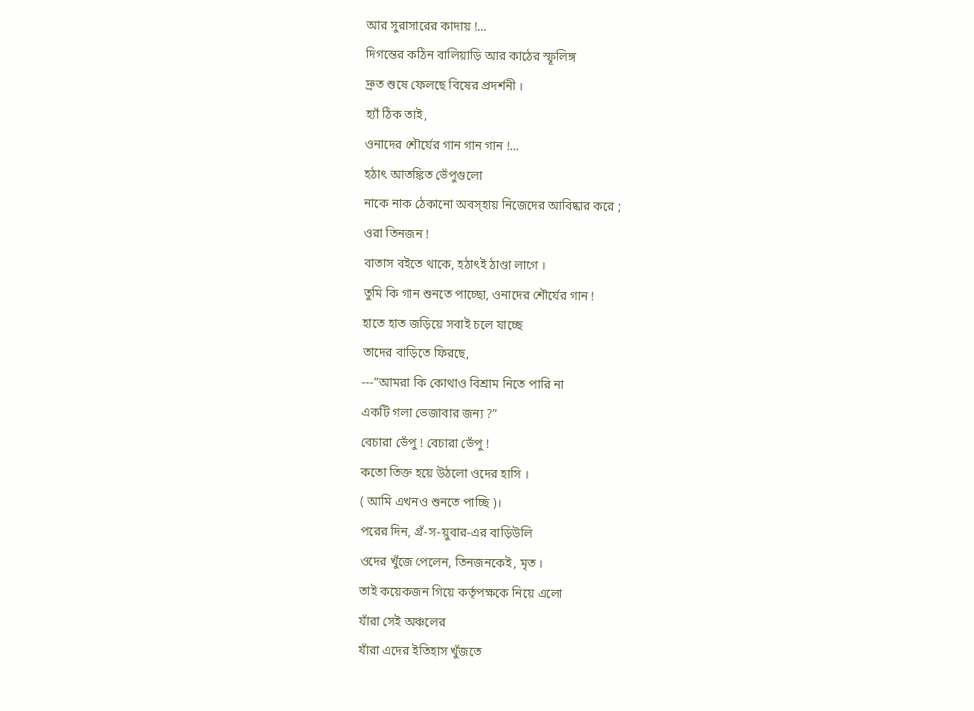আর সুরাসারের কাদায় !...
দিগন্তের কঠিন বালিয়াড়ি আর কাঠের স্ফূলিঙ্গ
দ্রুত শুষে ফেলছে বিষের প্রদর্শনী ।
হ্যাঁ ঠিক তাই,
ওনাদের শৌর্যের গান গান গান !...
হঠাৎ আতঙ্কিত ভেঁপুগুলো
নাকে নাক ঠেকানো অবস্হায় নিজেদের আবিষ্কার করে ;
ওরা তিনজন !
বাতাস বইতে থাকে, হঠাৎই ঠাণ্ডা লাগে ।
তুমি কি গান শুনতে পাচ্ছো, ওনাদের শৌর্যের গান !
হাতে হাত জড়িয়ে সবাই চলে যাচ্ছে
তাদের বাড়িতে ফিরছে,
---”আমরা কি কোথাও বিশ্রাম নিতে পারি না
একটি গলা ভেজাবার জন্য ?”
বেচারা ভেঁপু ! বেচারা ভেঁপু !
কতো তিক্ত হয়ে উঠলো ওদের হাসি ।
( আমি এখনও শুনতে পাচ্ছি )।
পরের দিন, গ্রঁ-স-য়ুবার-এর বাড়িউলি
ওদের খুঁজে পেলেন, তিনজনকেই, মৃত ।
তাই কয়েকজন গিয়ে কর্তৃপক্ষকে নিয়ে এলো
যাঁরা সেই অঞ্চলের
যাঁরা এদের ইতিহাস খুঁজতে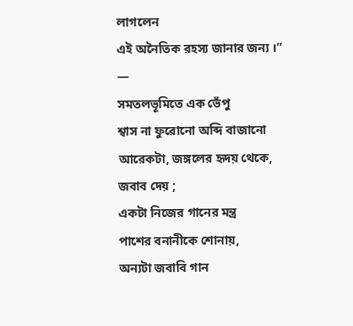লাগলেন
এই অনৈতিক রহস্য জানার জন্য ।”
―
সমতলভূমিতে এক ভেঁপু
শ্বাস না ফুরোনো অব্দি বাজানো
আরেকটা, জঙ্গলের হৃদয় থেকে,
জবাব দেয় ;
একটা নিজের গানের মন্ত্র
পাশের বনানীকে শোনায়,
অন্যটা জবাবি গান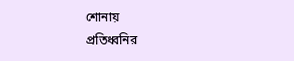শোনায়
প্রতিধ্বনির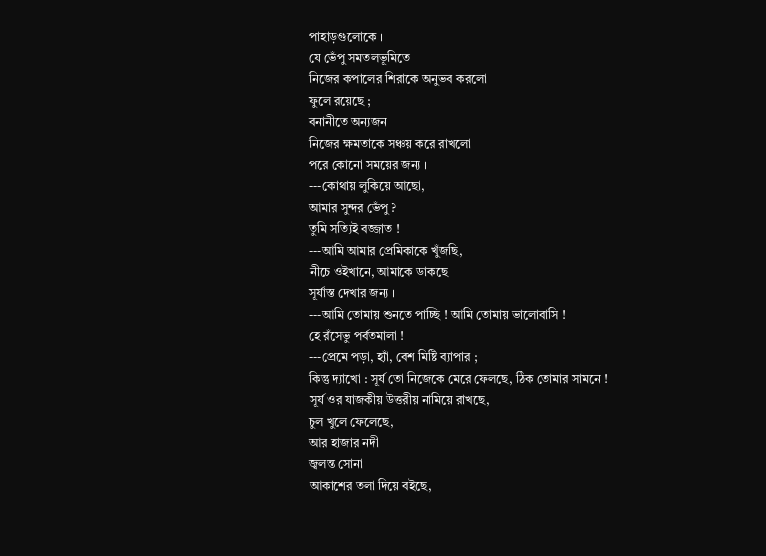পাহাড়গুলোকে ।
যে ভেঁপু সমতলভূমিতে
নিজের কপালের শিরাকে অনুভব করলো
ফুলে রয়েছে ;
বনানীতে অন্যজন
নিজের ক্ষমতাকে সঞ্চয় করে রাখলো
পরে কোনো সময়ের জন্য ।
---কোথায় লুকিয়ে আছো,
আমার সুন্দর ভেঁপু ?
তুমি সত্যিই বজ্জাত !
---আমি আমার প্রেমিকাকে খুঁজছি,
নীচে ওইখানে, আমাকে ডাকছে
সূর্যাস্ত দেখার জন্য ।
---আমি তোমায় শুনতে পাচ্ছি ! আমি তোমায় ভালোবাসি !
হে রঁসেভু পর্বতমালা !
---প্রেমে পড়া, হ্যাঁ, বেশ মিষ্টি ব্যাপার ;
কিন্তু দ্যাখো : সূর্য তো নিজেকে মেরে ফেলছে, ঠিক তোমার সামনে !
সূর্য ওর যাজকীয় উত্তরীয় নামিয়ে রাখছে,
চুল খুলে ফেলেছে,
আর হাজার নদী
জ্বলন্ত সোনা
আকাশের তলা দিয়ে বইছে,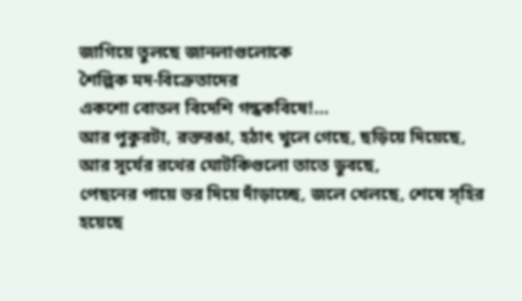জাগিয়ে তুলছে জানলাগুলোকে
শৈল্পিক মদ-বিক্রেতাদের
একশো বোতল বিদেশি গন্ধকবিষে!...
আর পুকুরটা, রক্তরঙা, হঠাৎ খুলে গেছে, ছড়িয়ে দিয়েছে,
আর সূর্যের রথের ঘোটকিগুলো তাতে ডুবছে,
পেছনের পায়ে ভর দিয়ে দাঁড়াচ্ছে, জলে খেলছে, শেষে স্হির হয়েছে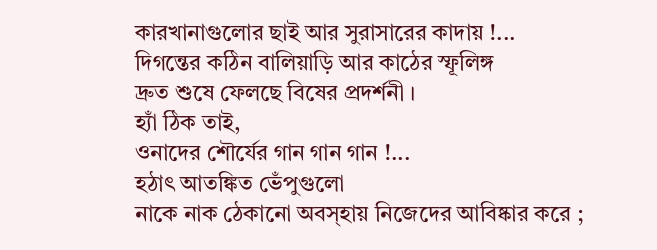কারখানাগুলোর ছাই আর সুরাসারের কাদায় !...
দিগন্তের কঠিন বালিয়াড়ি আর কাঠের স্ফূলিঙ্গ
দ্রুত শুষে ফেলছে বিষের প্রদর্শনী ।
হ্যাঁ ঠিক তাই,
ওনাদের শৌর্যের গান গান গান !...
হঠাৎ আতঙ্কিত ভেঁপুগুলো
নাকে নাক ঠেকানো অবস্হায় নিজেদের আবিষ্কার করে ;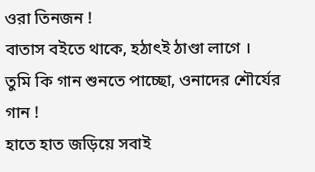ওরা তিনজন !
বাতাস বইতে থাকে, হঠাৎই ঠাণ্ডা লাগে ।
তুমি কি গান শুনতে পাচ্ছো, ওনাদের শৌর্যের গান !
হাতে হাত জড়িয়ে সবাই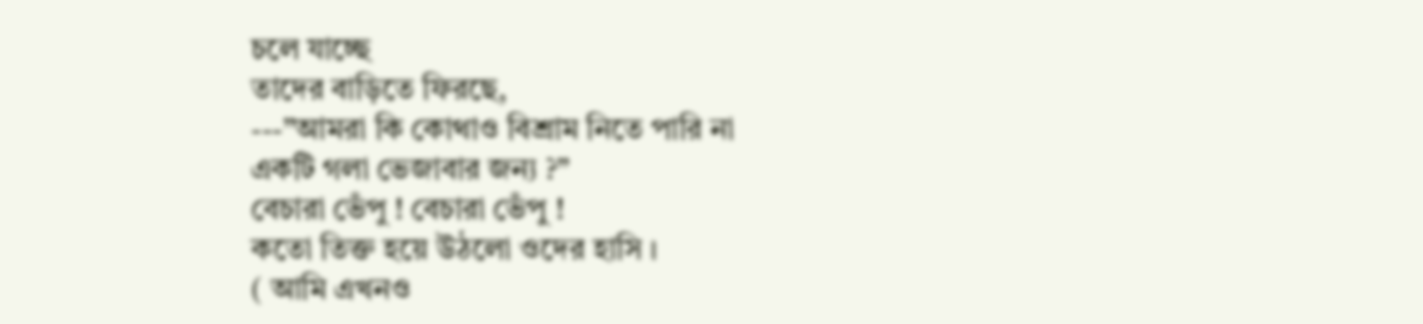চলে যাচ্ছে
তাদের বাড়িতে ফিরছে,
---”আমরা কি কোথাও বিশ্রাম নিতে পারি না
একটি গলা ভেজাবার জন্য ?”
বেচারা ভেঁপু ! বেচারা ভেঁপু !
কতো তিক্ত হয়ে উঠলো ওদের হাসি ।
( আমি এখনও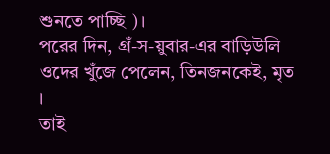শুনতে পাচ্ছি )।
পরের দিন, গ্রঁ-স-য়ুবার-এর বাড়িউলি
ওদের খুঁজে পেলেন, তিনজনকেই, মৃত ।
তাই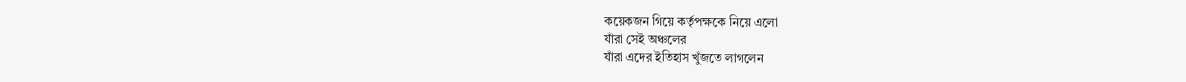কয়েকজন গিয়ে কর্তৃপক্ষকে নিয়ে এলো
যাঁরা সেই অঞ্চলের
যাঁরা এদের ইতিহাস খুঁজতে লাগলেন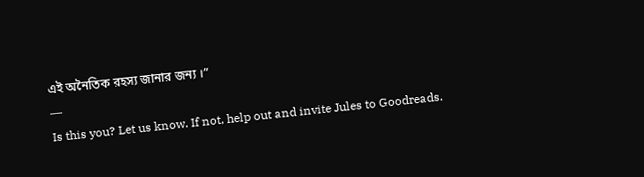এই অনৈতিক রহস্য জানার জন্য ।”
―
Is this you? Let us know. If not, help out and invite Jules to Goodreads.